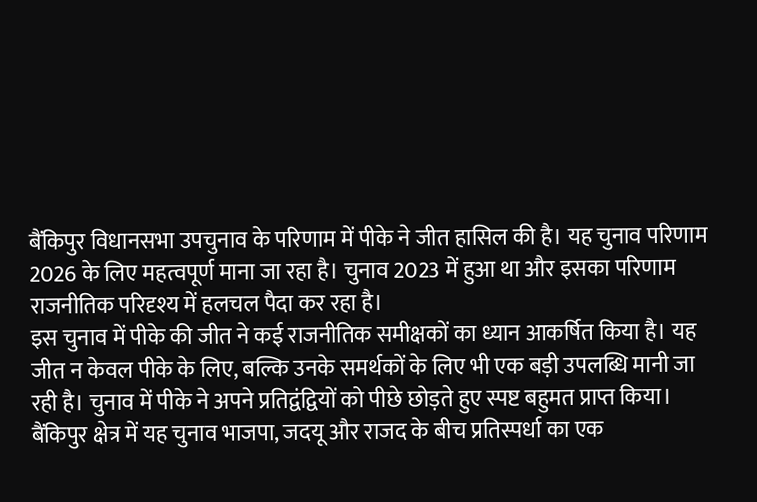बैंकिपुर विधानसभा उपचुनाव के परिणाम में पीके ने जीत हासिल की है। यह चुनाव परिणाम 2026 के लिए महत्वपूर्ण माना जा रहा है। चुनाव 2023 में हुआ था और इसका परिणाम राजनीतिक परिदृश्य में हलचल पैदा कर रहा है।
इस चुनाव में पीके की जीत ने कई राजनीतिक समीक्षकों का ध्यान आकर्षित किया है। यह जीत न केवल पीके के लिए, बल्कि उनके समर्थकों के लिए भी एक बड़ी उपलब्धि मानी जा रही है। चुनाव में पीके ने अपने प्रतिद्वंद्वियों को पीछे छोड़ते हुए स्पष्ट बहुमत प्राप्त किया।
बैंकिपुर क्षेत्र में यह चुनाव भाजपा, जदयू और राजद के बीच प्रतिस्पर्धा का एक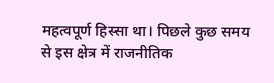महत्वपूर्ण हिस्सा था। पिछले कुछ समय से इस क्षेत्र में राजनीतिक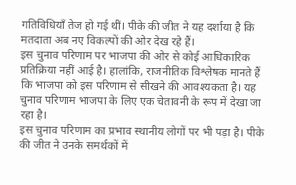गतिविधियाँ तेज हो गई थीं। पीके की जीत ने यह दर्शाया है कि मतदाता अब नए विकल्पों की ओर देख रहे हैं।
इस चुनाव परिणाम पर भाजपा की ओर से कोई आधिकारिक प्रतिक्रिया नहीं आई है। हालांकि, राजनीतिक विश्लेषक मानते हैं कि भाजपा को इस परिणाम से सीखने की आवश्यकता है। यह चुनाव परिणाम भाजपा के लिए एक चेतावनी के रूप में देखा जा रहा है।
इस चुनाव परिणाम का प्रभाव स्थानीय लोगों पर भी पड़ा है। पीके की जीत ने उनके समर्थकों में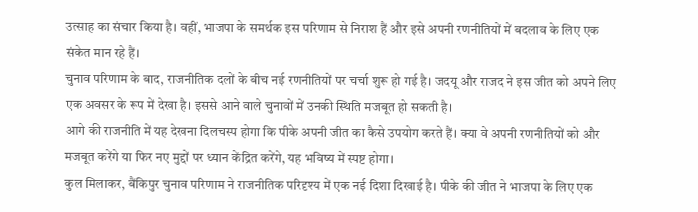उत्साह का संचार किया है। वहीं, भाजपा के समर्थक इस परिणाम से निराश हैं और इसे अपनी रणनीतियों में बदलाव के लिए एक संकेत मान रहे हैं।
चुनाव परिणाम के बाद, राजनीतिक दलों के बीच नई रणनीतियों पर चर्चा शुरू हो गई है। जदयू और राजद ने इस जीत को अपने लिए एक अवसर के रूप में देखा है। इससे आने वाले चुनावों में उनकी स्थिति मजबूत हो सकती है।
आगे की राजनीति में यह देखना दिलचस्प होगा कि पीके अपनी जीत का कैसे उपयोग करते हैं। क्या वे अपनी रणनीतियों को और मजबूत करेंगे या फिर नए मुद्दों पर ध्यान केंद्रित करेंगे, यह भविष्य में स्पष्ट होगा।
कुल मिलाकर, बैंकिपुर चुनाव परिणाम ने राजनीतिक परिदृश्य में एक नई दिशा दिखाई है। पीके की जीत ने भाजपा के लिए एक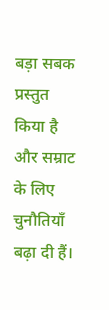बड़ा सबक प्रस्तुत किया है और सम्राट के लिए चुनौतियाँ बढ़ा दी हैं।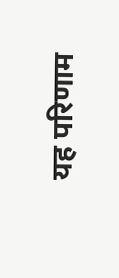यह परिणाम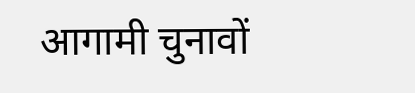आगामी चुनावों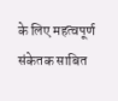के लिए महत्वपूर्ण संकेतक साबित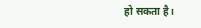हो सकता है।